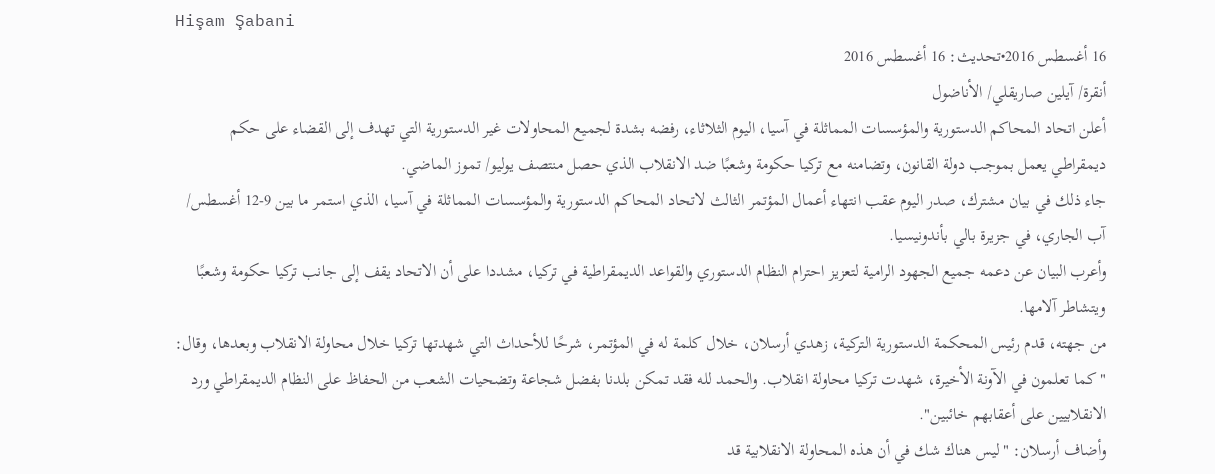Hişam Şabani
16 أغسطس 2016•تحديث: 16 أغسطس 2016
أنقرة/ آيلين صاريقلي/ الأناضول
أعلن اتحاد المحاكم الدستورية والمؤسسات المماثلة في آسيا، اليوم الثلاثاء، رفضه بشدة لجميع المحاولات غير الدستورية التي تهدف إلى القضاء على حكم ديمقراطي يعمل بموجب دولة القانون، وتضامنه مع تركيا حكومة وشعبًا ضد الانقلاب الذي حصل منتصف يوليو/ تموز الماضي.
جاء ذلك في بيان مشترك، صدر اليوم عقب انتهاء أعمال المؤتمر الثالث لاتحاد المحاكم الدستورية والمؤسسات المماثلة في آسيا، الذي استمر ما بين 9-12 أغسطس/ آب الجاري، في جزيرة بالي بأندونيسيا.
وأعرب البيان عن دعمه جميع الجهود الرامية لتعزيز احترام النظام الدستوري والقواعد الديمقراطية في تركيا، مشددا على أن الاتحاد يقف إلى جانب تركيا حكومة وشعبًا ويتشاطر آلامها.
من جهته، قدم رئيس المحكمة الدستورية التركية، زهدي أرسلان، خلال كلمة له في المؤتمر، شرحًا للأحداث التي شهدتها تركيا خلال محاولة الانقلاب وبعدها، وقال: "كما تعلمون في الآونة الأخيرة، شهدت تركيا محاولة انقلاب. والحمد لله فقد تمكن بلدنا بفضل شجاعة وتضحيات الشعب من الحفاظ على النظام الديمقراطي ورد الانقلابيين على أعقابهم خائبين".
وأضاف أرسلان: "ليس هناك شك في أن هذه المحاولة الانقلابية قد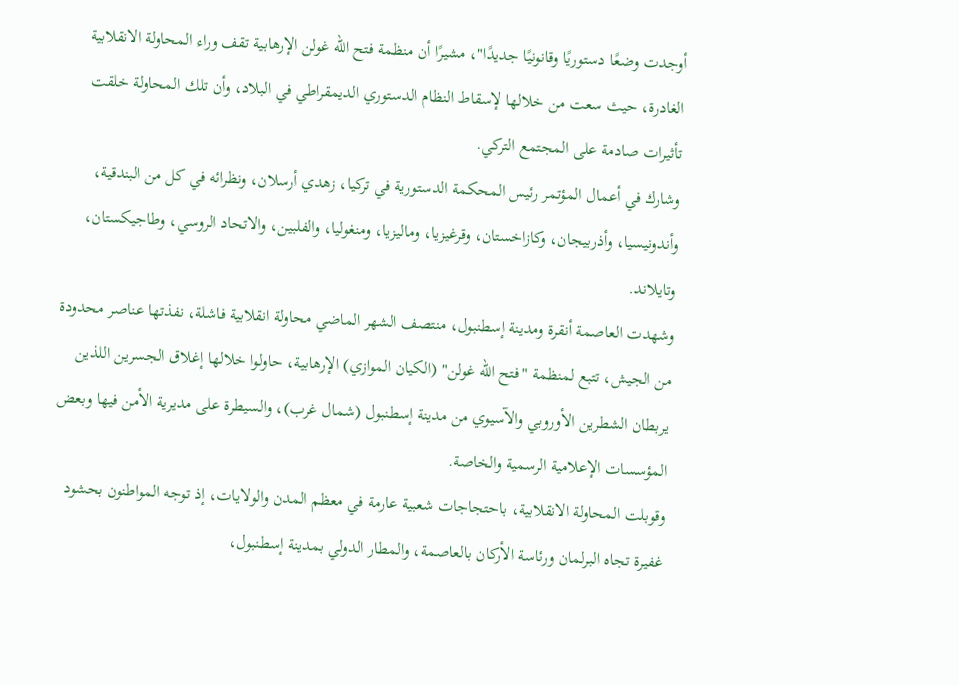أوجدت وضعًا دستوريًا وقانونيًا جديدًا"، مشيرًا أن منظمة فتح الله غولن الإرهابية تقف وراء المحاولة الانقلابية الغادرة، حيث سعت من خلالها لإسقاط النظام الدستوري الديمقراطي في البلاد، وأن تلك المحاولة خلقت تأثيرات صادمة على المجتمع التركي.
وشارك في أعمال المؤتمر رئيس المحكمة الدستورية في تركيا، زهدي أرسلان، ونظرائه في كل من البندقية، وأندونيسيا، وأذربيجان، وكازاخستان، وقرغيزيا، وماليزيا، ومنغوليا، والفلبين، والاتحاد الروسي، وطاجيكستان، وتايلاند.
وشهدت العاصمة أنقرة ومدينة إسطنبول، منتصف الشهر الماضي محاولة انقلابية فاشلة، نفذتها عناصر محدودة من الجيش، تتبع لمنظمة "فتح الله غولن" (الكيان الموازي) الإرهابية، حاولوا خلالها إغلاق الجسرين اللذين يربطان الشطرين الأوروبي والآسيوي من مدينة إسطنبول (شمال غرب)، والسيطرة على مديرية الأمن فيها وبعض المؤسسات الإعلامية الرسمية والخاصة.
وقوبلت المحاولة الانقلابية، باحتجاجات شعبية عارمة في معظم المدن والولايات، إذ توجه المواطنون بحشود غفيرة تجاه البرلمان ورئاسة الأركان بالعاصمة، والمطار الدولي بمدينة إسطنبول،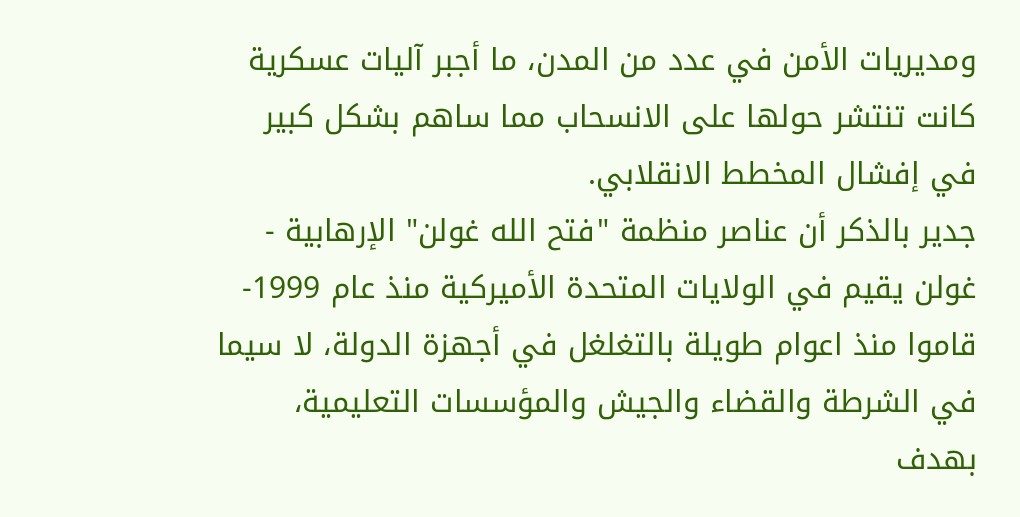ومديريات الأمن في عدد من المدن، ما أجبر آليات عسكرية كانت تنتشر حولها على الانسحاب مما ساهم بشكل كبير في إفشال المخطط الانقلابي.
جدير بالذكر أن عناصر منظمة "فتح الله غولن" الإرهابية - غولن يقيم في الولايات المتحدة الأميركية منذ عام 1999- قاموا منذ اعوام طويلة بالتغلغل في أجهزة الدولة، لا سيما في الشرطة والقضاء والجيش والمؤسسات التعليمية، بهدف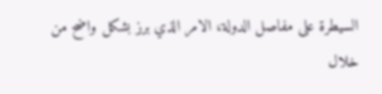السيطرة على مفاصل الدولة، الامر الذي برز بشكل واضح من خلال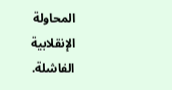المحاولة الإنقلابية الفاشلة.